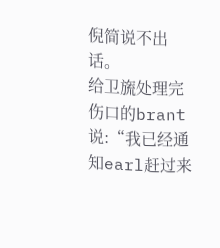倪简说不出话。
给卫旒处理完伤口的brant说:“我已经通知earl赶过来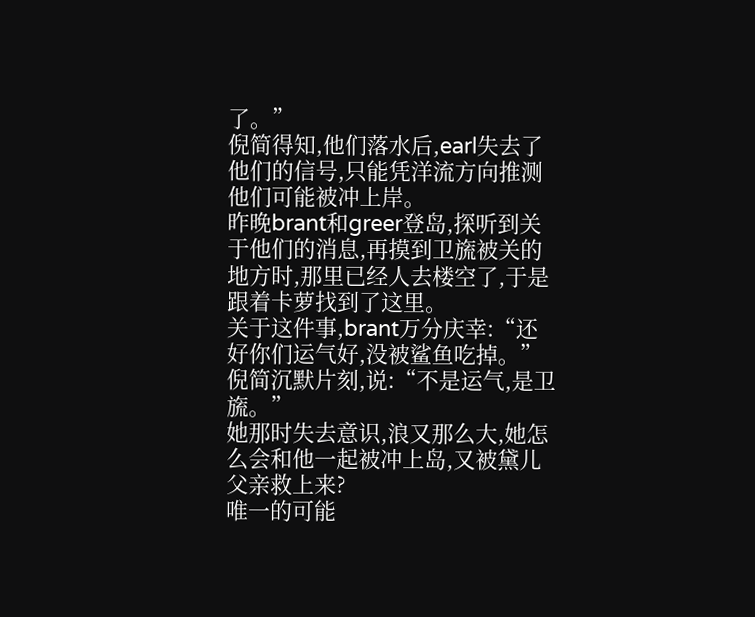了。”
倪简得知,他们落水后,earl失去了他们的信号,只能凭洋流方向推测他们可能被冲上岸。
昨晚brant和greer登岛,探听到关于他们的消息,再摸到卫旒被关的地方时,那里已经人去楼空了,于是跟着卡萝找到了这里。
关于这件事,brant万分庆幸:“还好你们运气好,没被鲨鱼吃掉。”
倪简沉默片刻,说:“不是运气,是卫旒。”
她那时失去意识,浪又那么大,她怎么会和他一起被冲上岛,又被黛儿父亲救上来?
唯一的可能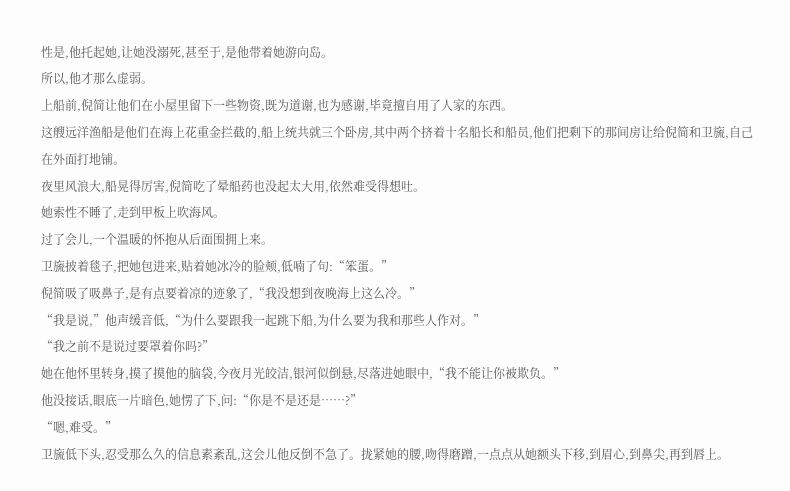性是,他托起她,让她没溺死,甚至于,是他带着她游向岛。
所以,他才那么虚弱。
上船前,倪简让他们在小屋里留下一些物资,既为道谢,也为感谢,毕竟擅自用了人家的东西。
这艘远洋渔船是他们在海上花重金拦截的,船上统共就三个卧房,其中两个挤着十名船长和船员,他们把剩下的那间房让给倪简和卫旒,自己在外面打地铺。
夜里风浪大,船晃得厉害,倪简吃了晕船药也没起太大用,依然难受得想吐。
她索性不睡了,走到甲板上吹海风。
过了会儿,一个温暖的怀抱从后面围拥上来。
卫旒披着毯子,把她包进来,贴着她冰冷的脸颊,低喃了句:“笨蛋。”
倪简吸了吸鼻子,是有点要着凉的迹象了,“我没想到夜晚海上这么冷。”
“我是说,”他声缓音低,“为什么要跟我一起跳下船,为什么要为我和那些人作对。”
“我之前不是说过要罩着你吗?”
她在他怀里转身,摸了摸他的脑袋,今夜月光皎洁,银河似倒悬,尽落进她眼中,“我不能让你被欺负。”
他没接话,眼底一片暗色,她愣了下,问:“你是不是还是……?”
“嗯,难受。”
卫旒低下头,忍受那么久的信息素紊乱,这会儿他反倒不急了。拢紧她的腰,吻得磨蹭,一点点从她额头下移,到眉心,到鼻尖,再到唇上。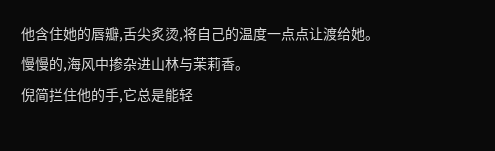他含住她的唇瓣,舌尖炙烫,将自己的温度一点点让渡给她。
慢慢的,海风中掺杂进山林与茉莉香。
倪简拦住他的手,它总是能轻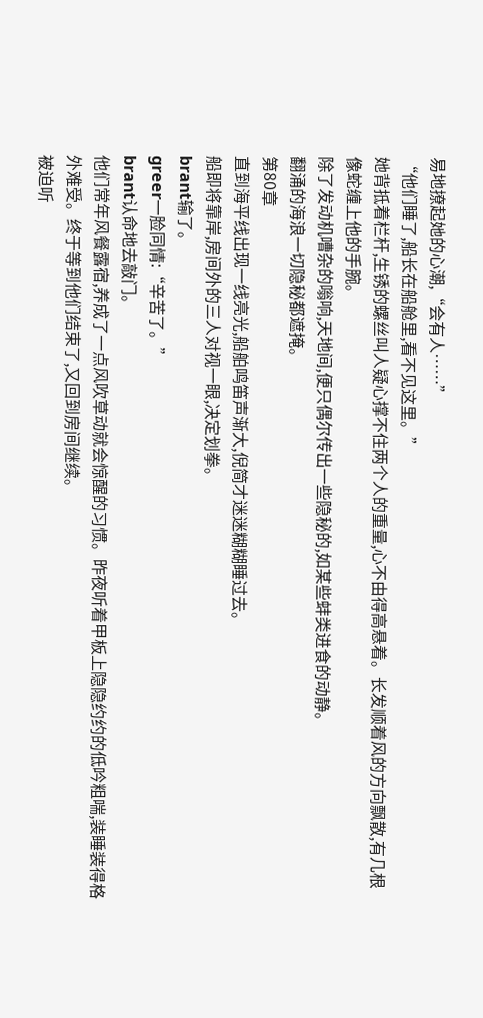易地撩起她的心潮,“会有人……”
“他们睡了,船长在船舱里,看不见这里。”
她背抵着栏杆,生锈的螺丝叫人疑心撑不住两个人的重量,心不由得高悬着。长发顺着风的方向飘散,有几根像蛇缠上他的手腕。
除了发动机嘈杂的嗡响,天地间,便只偶尔传出一些隐秘的,如某些蚌类进食的动静。
翻涌的海浪一切隐秘都遮掩。
第80章
直到海平线出现一线亮光,船舶鸣笛声渐大,倪简才迷迷糊糊睡过去。
船即将靠岸,房间外的三人对视一眼,决定划拳。
brant输了。
greer一脸同情:“辛苦了。”
brant认命地去敲门。
他们常年风餐露宿,养成了一点风吹草动就会惊醒的习惯。昨夜听着甲板上隐隐约约的低吟粗喘,装睡装得格外难受。终于等到他们结束了,又回到房间继续。
被迫听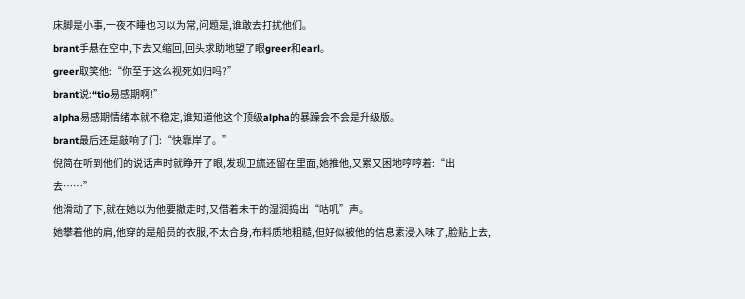床脚是小事,一夜不睡也习以为常,问题是,谁敢去打扰他们。
brant手悬在空中,下去又缩回,回头求助地望了眼greer和earl。
greer取笑他:“你至于这么视死如归吗?”
brant说:“tio易感期啊!”
alpha易感期情绪本就不稳定,谁知道他这个顶级alpha的暴躁会不会是升级版。
brant最后还是敲响了门:“快靠岸了。”
倪简在听到他们的说话声时就睁开了眼,发现卫旒还留在里面,她推他,又累又困地哼哼着:“出去……”
他滑动了下,就在她以为他要撤走时,又借着未干的湿润捣出“咕叽”声。
她攀着他的肩,他穿的是船员的衣服,不太合身,布料质地粗糙,但好似被他的信息素浸入味了,脸贴上去,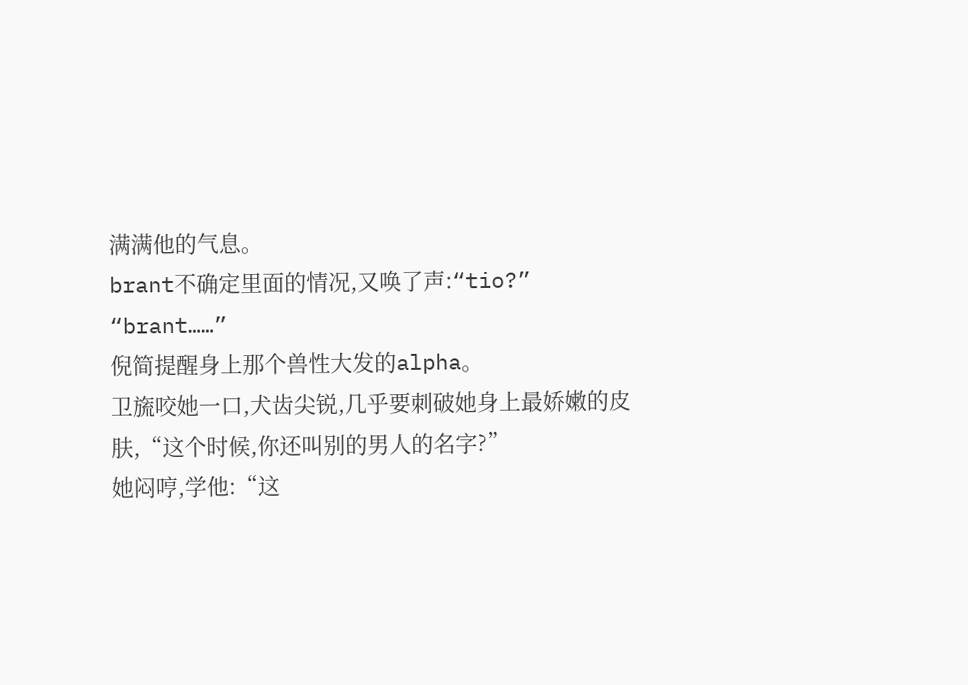满满他的气息。
brant不确定里面的情况,又唤了声:“tio?”
“brant……”
倪简提醒身上那个兽性大发的alpha。
卫旒咬她一口,犬齿尖锐,几乎要刺破她身上最娇嫩的皮肤,“这个时候,你还叫别的男人的名字?”
她闷哼,学他:“这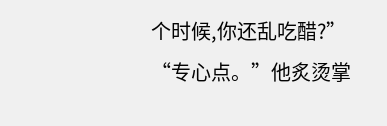个时候,你还乱吃醋?”
“专心点。”他炙烫掌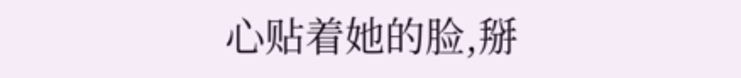心贴着她的脸,掰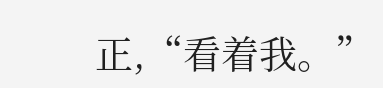正,“看着我。”